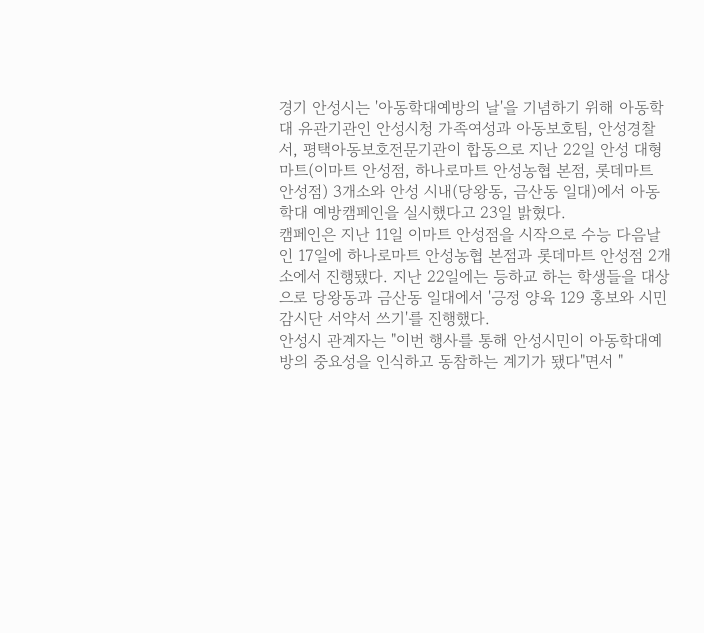경기 안성시는 '아동학대예방의 날'을 기념하기 위해 아동학대 유관기관인 안성시청 가족여성과 아동보호팀, 안성경찰서, 평택아동보호전문기관이 합동으로 지난 22일 안성 대형마트(이마트 안성점, 하나로마트 안성농협 본점, 롯데마트 안성점) 3개소와 안성 시내(당왕동, 금산동 일대)에서 아동학대 예방캠페인을 실시했다고 23일 밝혔다.
캠페인은 지난 11일 이마트 안성점을 시작으로 수능 다음날인 17일에 하나로마트 안성농협 본점과 롯데마트 안성점 2개소에서 진행됐다. 지난 22일에는 등하교 하는 학생들을 대상으로 당왕동과 금산동 일대에서 '긍정 양육 129 홍보와 시민감시단 서약서 쓰기'를 진행했다.
안성시 관계자는 "이번 행사를 통해 안성시민이 아동학대예방의 중요성을 인식하고 동참하는 계기가 됐다"면서 "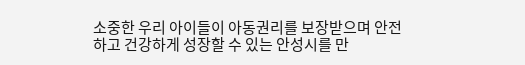소중한 우리 아이들이 아동권리를 보장받으며 안전하고 건강하게 성장할 수 있는 안성시를 만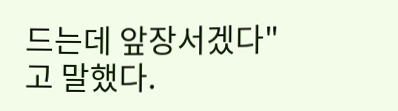드는데 앞장서겠다"고 말했다.